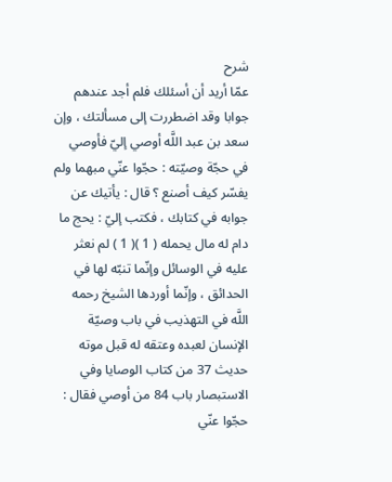شرح
عمّا أريد أن أسئلك فلم أجد عندهم جوابا وقد اضطررت إلى مسألتك ، وإن سعد بن عبد اللَّه أوصي إليّ فأوصي في حجّة وصيّته : حجّوا عنّي مبهما ولم يفسّر كيف أصنع ؟ قال : يأتيك عن جوابه في كتابك ، فكتب إليّ : يحج ما دام له مال يحمله ( 1 )( 1 ) لم نعثر عليه في الوسائل وإنّما تنبّه لها في الحدائق ، وإنّما أوردها الشيخ رحمه اللَّه في التهذيب في باب وصيّة الإنسان لعبده وعتقه له قبل موته حديث 37 من كتاب الوصايا وفي الاستبصار باب 84 من أوصي فقال : حجّوا عنّي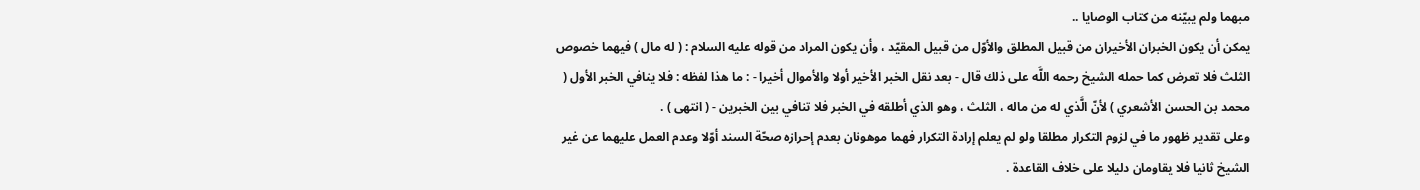مبهما ولم يبيّنه من كتاب الوصايا ..
يمكن أن يكون الخبران الأخيران من قبيل المطلق والأوّل من قبيل المقيّد ، وأن يكون المراد من قوله عليه السلام : ( له مال ) فيهما خصوص الثلث فلا تعرض كما حمله الشيخ رحمه اللَّه على ذلك قال - بعد نقل الخبر الأخير أولا والأموال أخيرا - : ما هذا لفظه : فلا ينافي الخبر الأول ( محمد بن الحسن الأشعري ) لأنّ الَّذي له من ماله ، الثلث ، وهو الذي أطلقه في الخبر فلا تنافي بين الخبرين - ( انتهى ) .
وعلى تقدير ظهور ما في لزوم التكرار مطلقا ولو لم يعلم إرادة التكرار فهما موهونان بعدم إحرازه صحّة السند أوّلا وعدم العمل عليهما عن غير الشيخ ثانيا فلا يقاومان دليلا على خلاف القاعدة .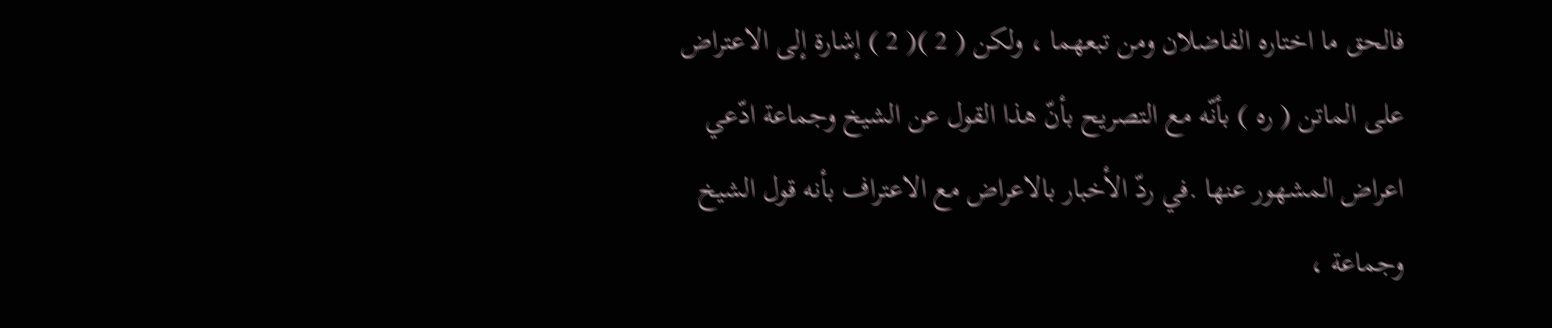فالحق ما اختاره الفاضلان ومن تبعهما ، ولكن ( 2 )( 2 ) إشارة إلى الاعتراض على الماتن ( ره ) بأنّه مع التصريح بأنّ هذا القول عن الشيخ وجماعة ادّعي اعراض المشهور عنها .في ردّ الأخبار بالاعراض مع الاعتراف بأنه قول الشيخ وجماعة ،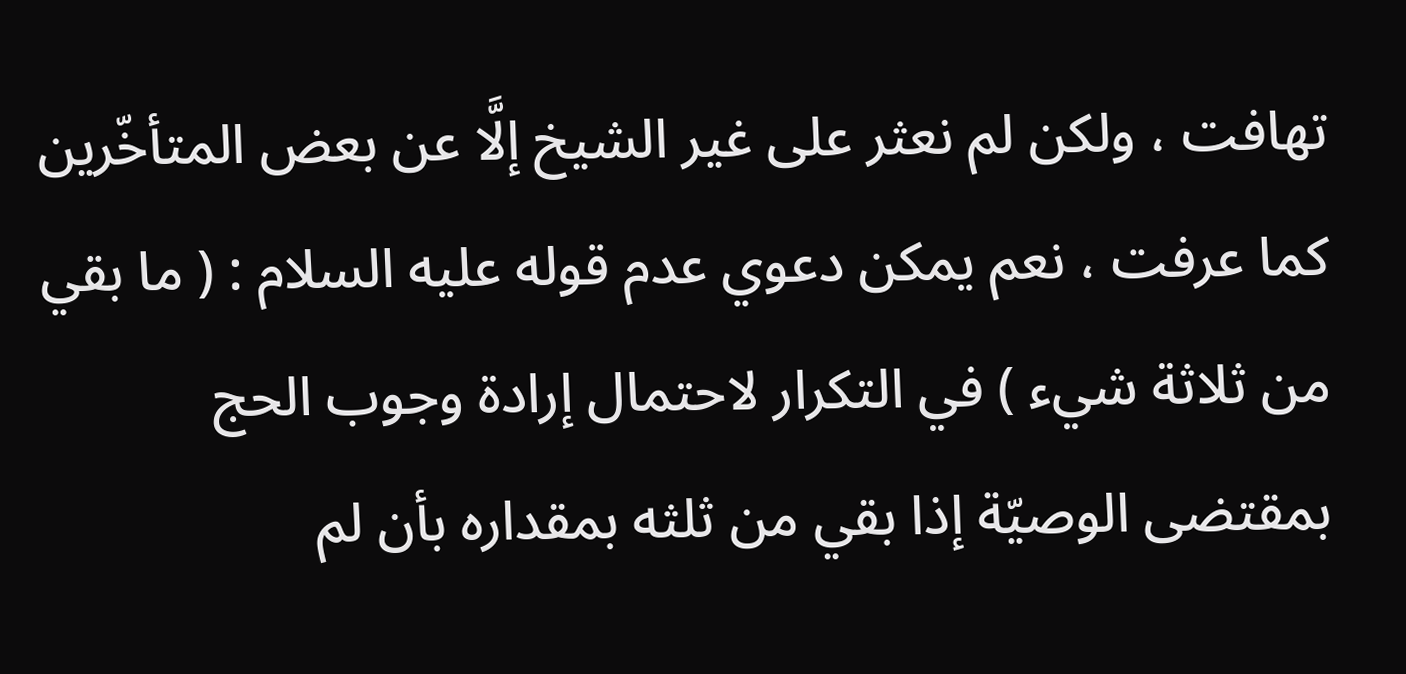تهافت ، ولكن لم نعثر على غير الشيخ إلَّا عن بعض المتأخّرين كما عرفت ، نعم يمكن دعوي عدم قوله عليه السلام : ( ما بقي من ثلاثة شيء ) في التكرار لاحتمال إرادة وجوب الحج بمقتضى الوصيّة إذا بقي من ثلثه بمقداره بأن لم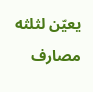يعيّن لثلثه مصارف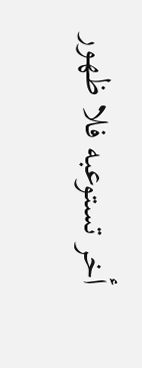أخر تستوعبه فلا ظهور